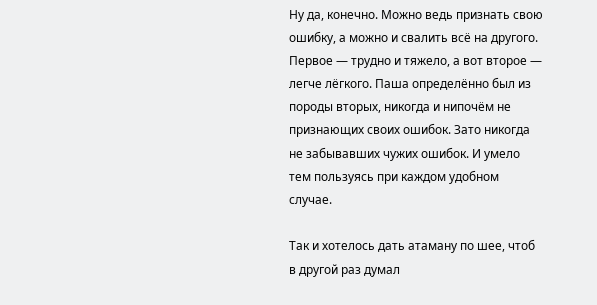Ну да, конечно. Можно ведь признать свою ошибку, а можно и свалить всё на другого. Первое — трудно и тяжело, а вот второе — легче лёгкого. Паша определённо был из породы вторых, никогда и нипочём не признающих своих ошибок. Зато никогда не забывавших чужих ошибок. И умело тем пользуясь при каждом удобном случае.

Так и хотелось дать атаману по шее, чтоб в другой раз думал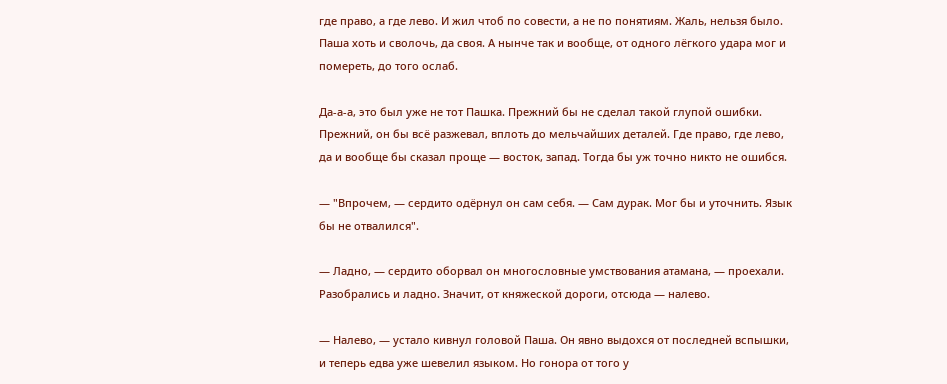где право, а где лево. И жил чтоб по совести, а не по понятиям. Жаль, нельзя было. Паша хоть и сволочь, да своя. А нынче так и вообще, от одного лёгкого удара мог и помереть, до того ослаб.

Да-а-а, это был уже не тот Пашка. Прежний бы не сделал такой глупой ошибки. Прежний, он бы всё разжевал, вплоть до мельчайших деталей. Где право, где лево, да и вообще бы сказал проще — восток, запад. Тогда бы уж точно никто не ошибся.

— "Впрочем, — сердито одёрнул он сам себя. — Сам дурак. Мог бы и уточнить. Язык бы не отвалился".

— Ладно, — сердито оборвал он многословные умствования атамана, — проехали. Разобрались и ладно. Значит, от княжеской дороги, отсюда — налево.

— Налево, — устало кивнул головой Паша. Он явно выдохся от последней вспышки, и теперь едва уже шевелил языком. Но гонора от того у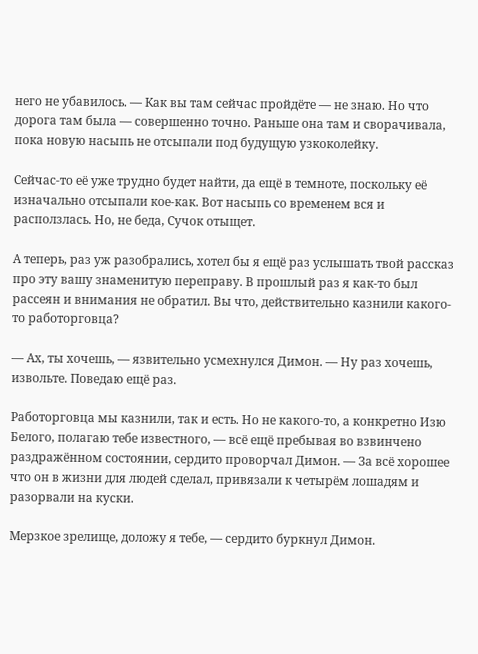него не убавилось. — Как вы там сейчас пройдёте — не знаю. Но что дорога там была — совершенно точно. Раньше она там и сворачивала, пока новую насыпь не отсыпали под будущую узкоколейку.

Сейчас-то её уже трудно будет найти, да ещё в темноте, поскольку её изначально отсыпали кое-как. Вот насыпь со временем вся и расползлась. Но, не беда, Сучок отыщет.

А теперь, раз уж разобрались, хотел бы я ещё раз услышать твой рассказ про эту вашу знаменитую переправу. В прошлый раз я как-то был рассеян и внимания не обратил. Вы что, действительно казнили какого-то работорговца?

— Ах, ты хочешь, — язвительно усмехнулся Димон. — Ну раз хочешь, извольте. Поведаю ещё раз.

Работорговца мы казнили, так и есть. Но не какого-то, а конкретно Изю Белого, полагаю тебе известного, — всё ещё пребывая во взвинчено раздражённом состоянии, сердито проворчал Димон. — За всё хорошее что он в жизни для людей сделал, привязали к четырём лошадям и разорвали на куски.

Мерзкое зрелище, доложу я тебе, — сердито буркнул Димон.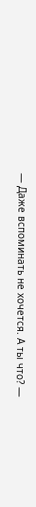— Даже вспоминать не хочется. А ты что? —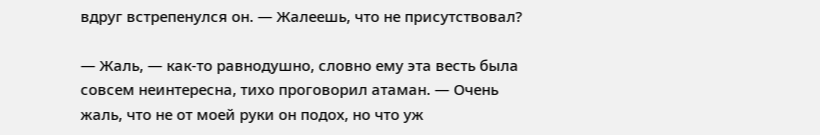вдруг встрепенулся он. — Жалеешь, что не присутствовал?

— Жаль, — как-то равнодушно, словно ему эта весть была совсем неинтересна, тихо проговорил атаман. — Очень жаль, что не от моей руки он подох, но что уж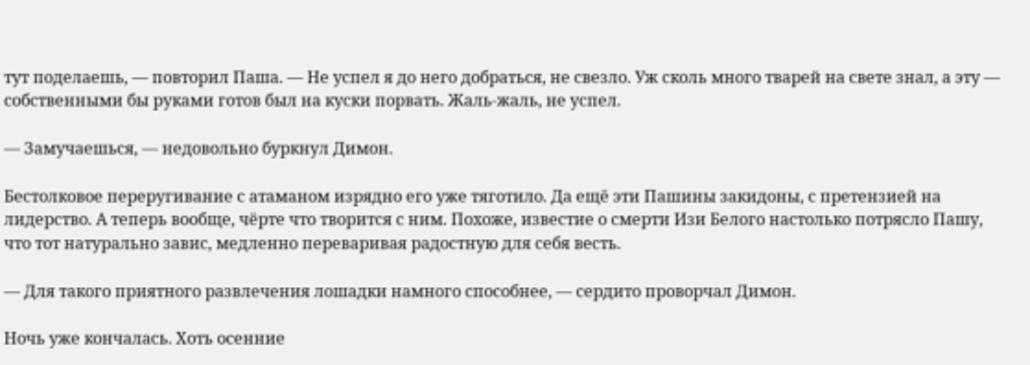тут поделаешь, — повторил Паша. — Не успел я до него добраться, не свезло. Уж сколь много тварей на свете знал, а эту — собственными бы руками готов был на куски порвать. Жаль-жаль, не успел.

— Замучаешься, — недовольно буркнул Димон.

Бестолковое переругивание с атаманом изрядно его уже тяготило. Да ещё эти Пашины закидоны, с претензией на лидерство. А теперь вообще, чёрте что творится с ним. Похоже, известие о смерти Изи Белого настолько потрясло Пашу, что тот натурально завис, медленно переваривая радостную для себя весть.

— Для такого приятного развлечения лошадки намного способнее, — сердито проворчал Димон.

Ночь уже кончалась. Хоть осенние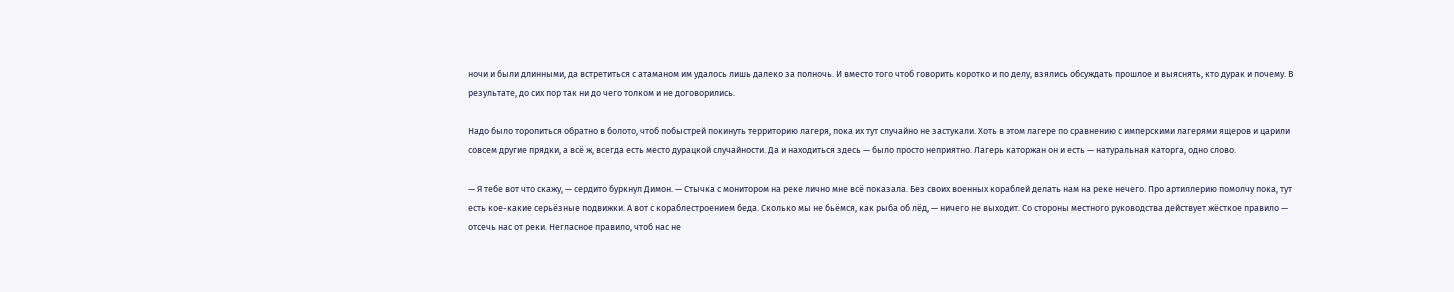ночи и были длинными, да встретиться с атаманом им удалось лишь далеко за полночь. И вместо того чтоб говорить коротко и по делу, взялись обсуждать прошлое и выяснять, кто дурак и почему. В результате, до сих пор так ни до чего толком и не договорились.

Надо было торопиться обратно в болото, чтоб побыстрей покинуть территорию лагеря, пока их тут случайно не застукали. Хоть в этом лагере по сравнению с имперскими лагерями ящеров и царили совсем другие прядки, а всё ж, всегда есть место дурацкой случайности. Да и находиться здесь — было просто неприятно. Лагерь каторжан он и есть — натуральная каторга, одно слово.

— Я тебе вот что скажу, — сердито буркнул Димон. — Стычка с монитором на реке лично мне всё показала. Без своих военных кораблей делать нам на реке нечего. Про артиллерию помолчу пока, тут есть кое-какие серьёзные подвижки. А вот с кораблестроением беда. Сколько мы не бьёмся, как рыба об лёд, — ничего не выходит. Со стороны местного руководства действует жёсткое правило — отсечь нас от реки. Негласное правило, чтоб нас не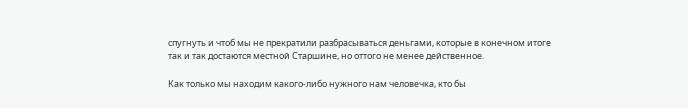спугнуть и чтоб мы не прекратили разбрасываться деньгами, которые в конечном итоге так и так достаются местной Старшине, но оттого не менее действенное.

Как только мы находим какого-либо нужного нам человечка, кто бы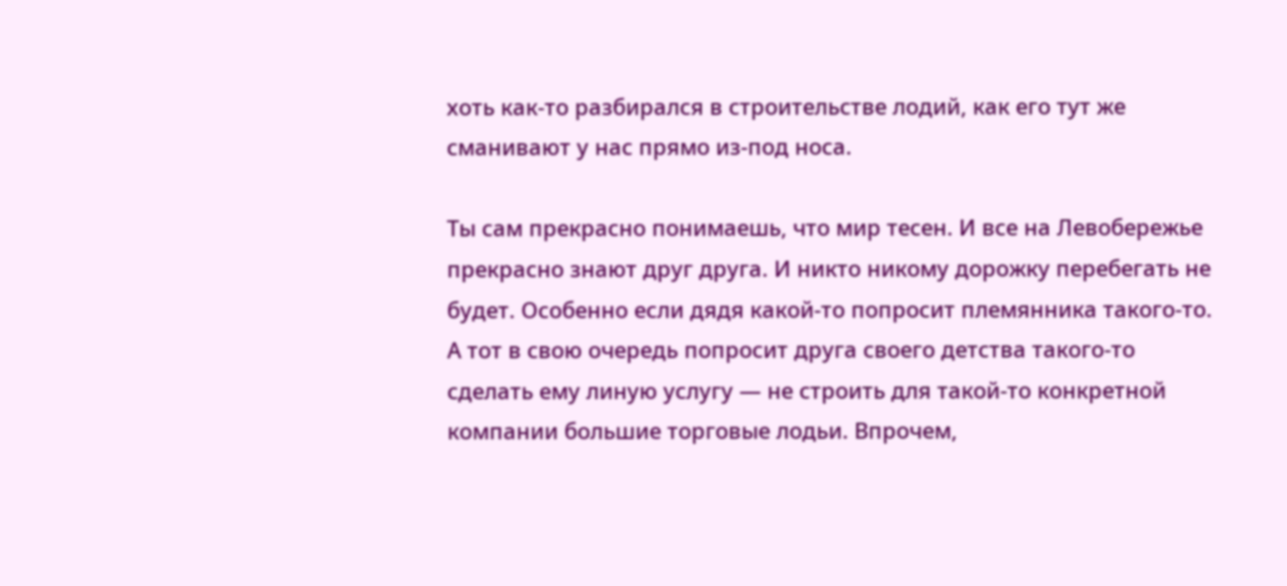хоть как-то разбирался в строительстве лодий, как его тут же сманивают у нас прямо из-под носа.

Ты сам прекрасно понимаешь, что мир тесен. И все на Левобережье прекрасно знают друг друга. И никто никому дорожку перебегать не будет. Особенно если дядя какой-то попросит племянника такого-то. А тот в свою очередь попросит друга своего детства такого-то сделать ему линую услугу — не строить для такой-то конкретной компании большие торговые лодьи. Впрочем,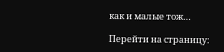как и малые тож…

Перейти на страницу: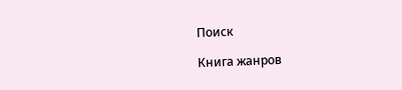Поиск

Книга жанров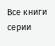Все книги серии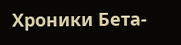Хроники Бета-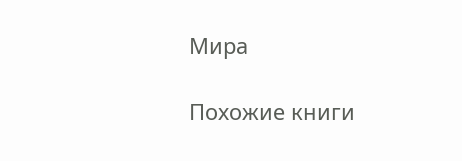Мира

Похожие книги